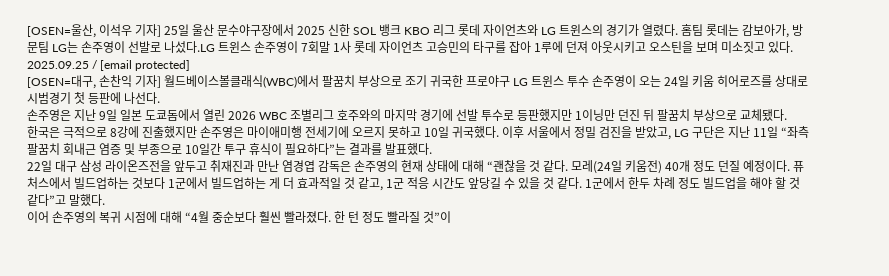[OSEN=울산, 이석우 기자] 25일 울산 문수야구장에서 2025 신한 SOL 뱅크 KBO 리그 롯데 자이언츠와 LG 트윈스의 경기가 열렸다. 홈팀 롯데는 감보아가, 방문팀 LG는 손주영이 선발로 나섰다.LG 트윈스 손주영이 7회말 1사 롯데 자이언츠 고승민의 타구를 잡아 1루에 던져 아웃시키고 오스틴을 보며 미소짓고 있다. 2025.09.25 / [email protected]
[OSEN=대구, 손찬익 기자] 월드베이스볼클래식(WBC)에서 팔꿈치 부상으로 조기 귀국한 프로야구 LG 트윈스 투수 손주영이 오는 24일 키움 히어로즈를 상대로 시범경기 첫 등판에 나선다.
손주영은 지난 9일 일본 도쿄돔에서 열린 2026 WBC 조별리그 호주와의 마지막 경기에 선발 투수로 등판했지만 1이닝만 던진 뒤 팔꿈치 부상으로 교체됐다.
한국은 극적으로 8강에 진출했지만 손주영은 마이애미행 전세기에 오르지 못하고 10일 귀국했다. 이후 서울에서 정밀 검진을 받았고, LG 구단은 지난 11일 “좌측 팔꿈치 회내근 염증 및 부종으로 10일간 투구 휴식이 필요하다”는 결과를 발표했다.
22일 대구 삼성 라이온즈전을 앞두고 취재진과 만난 염경엽 감독은 손주영의 현재 상태에 대해 “괜찮을 것 같다. 모레(24일 키움전) 40개 정도 던질 예정이다. 퓨처스에서 빌드업하는 것보다 1군에서 빌드업하는 게 더 효과적일 것 같고, 1군 적응 시간도 앞당길 수 있을 것 같다. 1군에서 한두 차례 정도 빌드업을 해야 할 것 같다”고 말했다.
이어 손주영의 복귀 시점에 대해 “4월 중순보다 훨씬 빨라졌다. 한 턴 정도 빨라질 것”이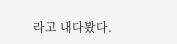라고 내다봤다.